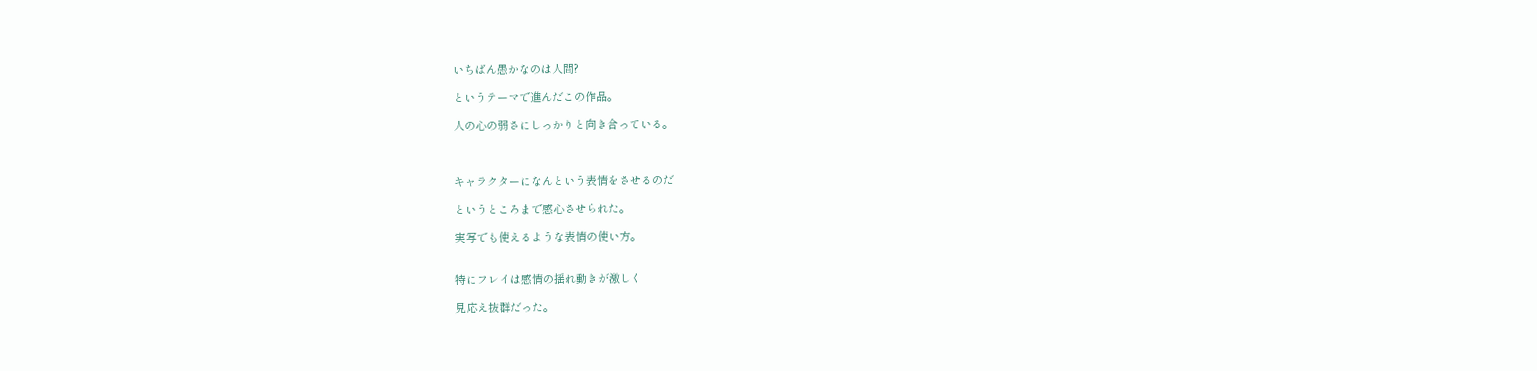いちばん愚かなのは人間?

というテーマで進んだこの作品。

人の心の弱さにしっかりと向き合っている。



キャラクターになんという表情をさせるのだ

というところまで感心させられた。

実写でも使えるような表情の使い方。


特にフレイは感情の揺れ動きが激しく

見応え抜群だった。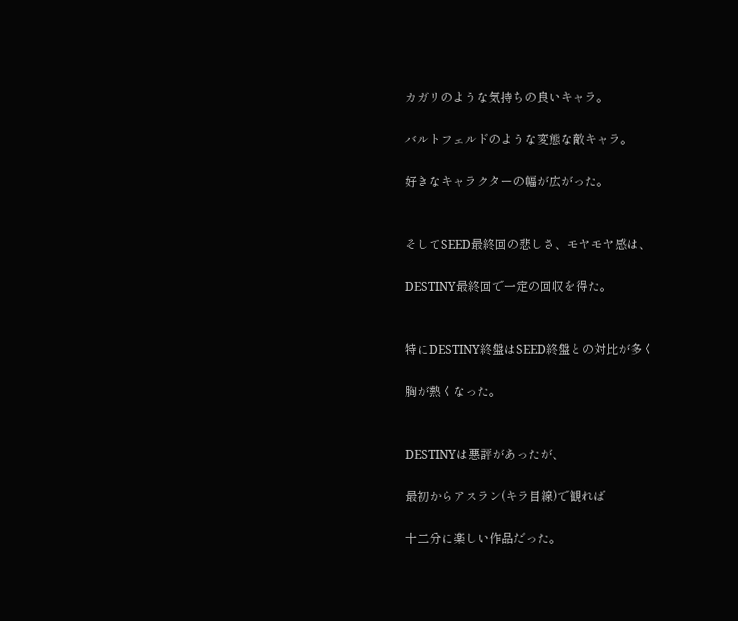カガリのような気持ちの良いキャラ。

バルトフェルドのような変態な敵キャラ。

好きなキャラクターの幅が広がった。


そしてSEED最終回の悲しさ、モヤモヤ感は、

DESTINY最終回で一定の回収を得た。


特にDESTINY終盤はSEED終盤との対比が多く

胸が熱くなった。


DESTINYは悪評があったが、

最初からアスラン(キラ目線)で観れば

十二分に楽しい作品だった。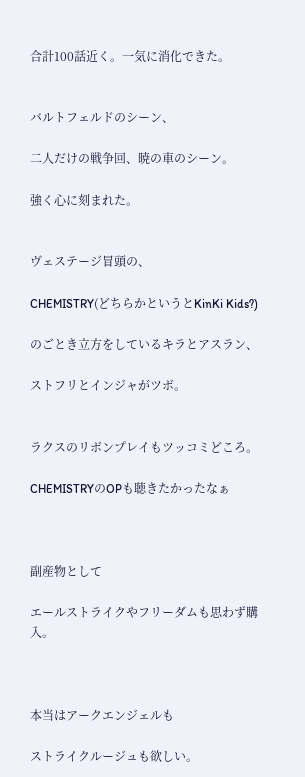合計100話近く。一気に消化できた。


バルトフェルドのシーン、

二人だけの戦争回、暁の車のシーン。

強く心に刻まれた。


ヴェステージ冒頭の、

CHEMISTRY(どちらかというとKinKi Kids?)

のごとき立方をしているキラとアスラン、

ストフリとインジャがツボ。


ラクスのリボンプレイもツッコミどころ。

CHEMISTRYのOPも聴きたかったなぁ



副産物として

エールストライクやフリーダムも思わず購入。



本当はアークエンジェルも

ストライクルージュも欲しい。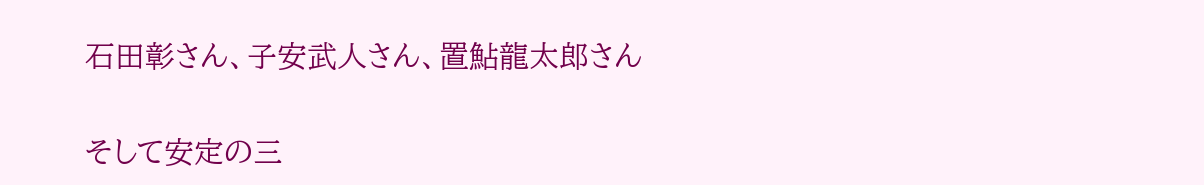石田彰さん、子安武人さん、置鮎龍太郎さん

そして安定の三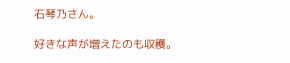石琴乃さん。

好きな声が増えたのも収穫。